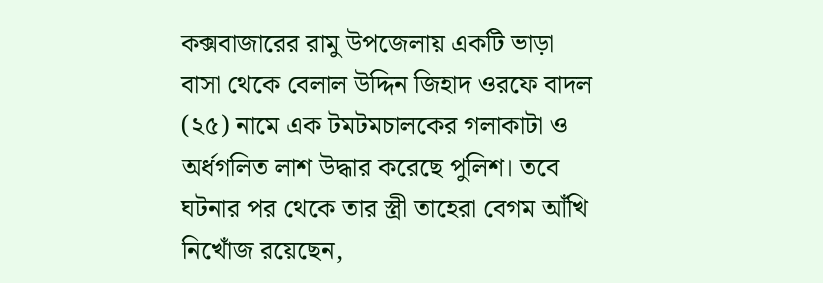কক্সবাজারের রামু উপজেলায় একটি ভাড়া বাসা থেকে বেলাল উদ্দিন জিহাদ ওরফে বাদল (২৫) নামে এক টমটমচালকের গলাকাটা ও অর্ধগলিত লাশ উদ্ধার করেছে পুলিশ। তবে ঘটনার পর থেকে তার স্ত্রী তাহেরা বেগম আঁখি নিখোঁজ রয়েছেন,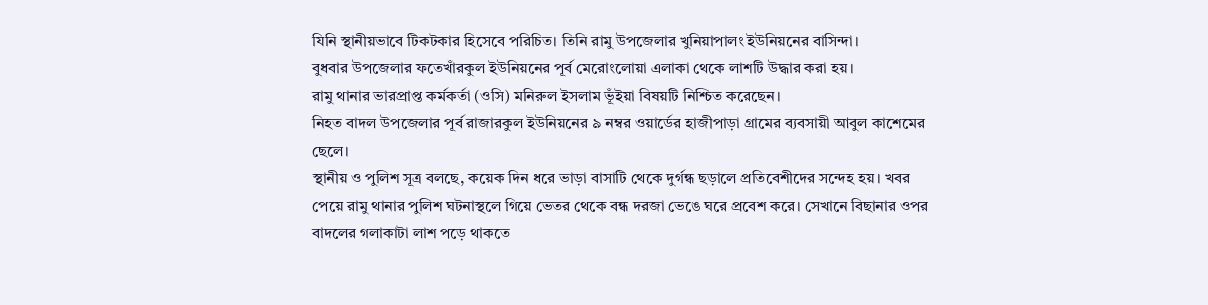যিনি স্থানীয়ভাবে টিকটকার হিসেবে পরিচিত। তিনি রামু উপজেলার খুনিয়াপালং ইউনিয়নের বাসিন্দা।
বুধবার উপজেলার ফতেখাঁরকুল ইউনিয়নের পূর্ব মেরোংলোয়া এলাকা থেকে লাশটি উদ্ধার করা হয়।
রামু থানার ভারপ্রাপ্ত কর্মকর্তা (ওসি) মনিরুল ইসলাম ভূঁইয়া বিষয়টি নিশ্চিত করেছেন।
নিহত বাদল উপজেলার পূর্ব রাজারকুল ইউনিয়নের ৯ নম্বর ওয়ার্ডের হাজীপাড়া গ্রামের ব্যবসায়ী আবুল কাশেমের ছেলে।
স্থানীয় ও পুলিশ সূত্র বলছে, কয়েক দিন ধরে ভাড়া বাসাটি থেকে দুর্গন্ধ ছড়ালে প্রতিবেশীদের সন্দেহ হয়। খবর পেয়ে রামু থানার পুলিশ ঘটনাস্থলে গিয়ে ভেতর থেকে বন্ধ দরজা ভেঙে ঘরে প্রবেশ করে। সেখানে বিছানার ওপর বাদলের গলাকাটা লাশ পড়ে থাকতে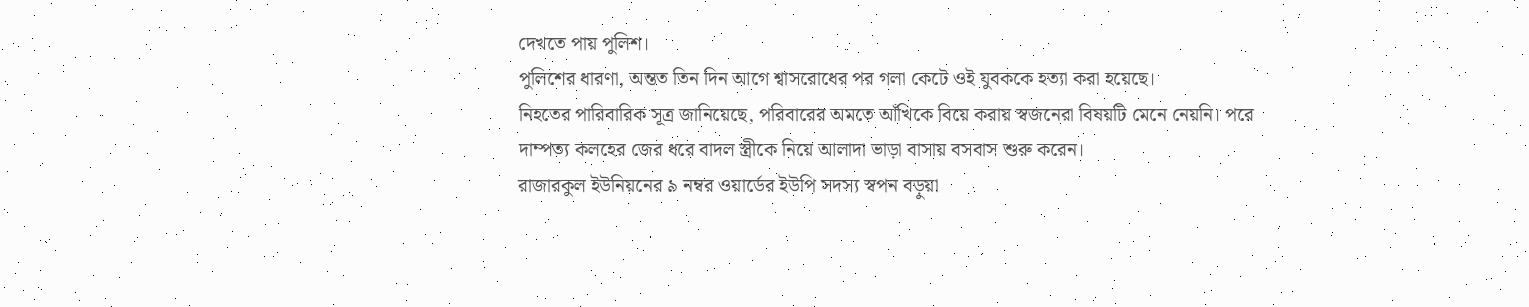দেখতে পায় পুলিশ।
পুলিশের ধারণা, অন্তত তিন দিন আগে শ্বাসরোধের পর গলা কেটে ওই যুবককে হত্যা করা হয়েছে।
নিহতের পারিবারিক সূত্র জানিয়েছে, পরিবারের অমতে আঁখিকে বিয়ে করায় স্বজনেরা বিষয়টি মেনে নেয়নি। পরে দাম্পত্য কলহের জের ধরে বাদল স্ত্রীকে নিয়ে আলাদা ভাড়া বাসায় বসবাস শুরু করেন।
রাজারকুল ইউনিয়নের ৯ নম্বর ওয়ার্ডের ইউপি সদস্য স্বপন বড়ুয়া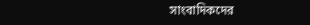সাংবাদিকদের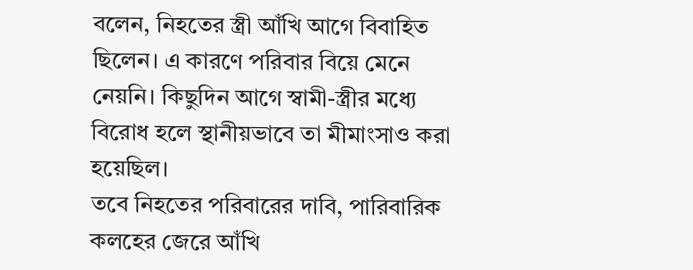বলেন, নিহতের স্ত্রী আঁখি আগে বিবাহিত ছিলেন। এ কারণে পরিবার বিয়ে মেনে নেয়নি। কিছুদিন আগে স্বামী-স্ত্রীর মধ্যে বিরোধ হলে স্থানীয়ভাবে তা মীমাংসাও করা হয়েছিল।
তবে নিহতের পরিবারের দাবি, পারিবারিক কলহের জেরে আঁখি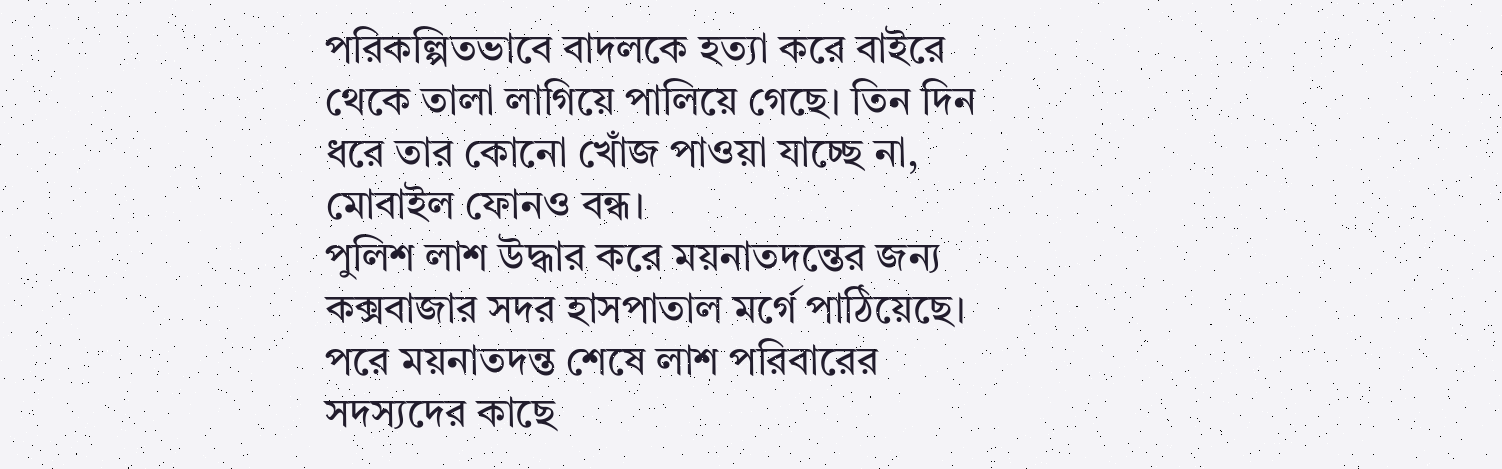পরিকল্পিতভাবে বাদলকে হত্যা করে বাইরে থেকে তালা লাগিয়ে পালিয়ে গেছে। তিন দিন ধরে তার কোনো খোঁজ পাওয়া যাচ্ছে না, মোবাইল ফোনও বন্ধ।
পুলিশ লাশ উদ্ধার করে ময়নাতদন্তের জন্য কক্সবাজার সদর হাসপাতাল মর্গে পাঠিয়েছে। পরে ময়নাতদন্ত শেষে লাশ পরিবারের সদস্যদের কাছে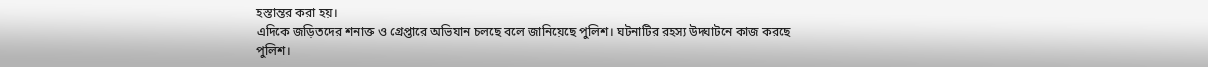হস্তান্তর করা হয়।
এদিকে জড়িতদের শনাক্ত ও গ্রেপ্তারে অভিযান চলছে বলে জানিয়েছে পুলিশ। ঘটনাটির রহস্য উদ্ঘাটনে কাজ করছে পুলিশ।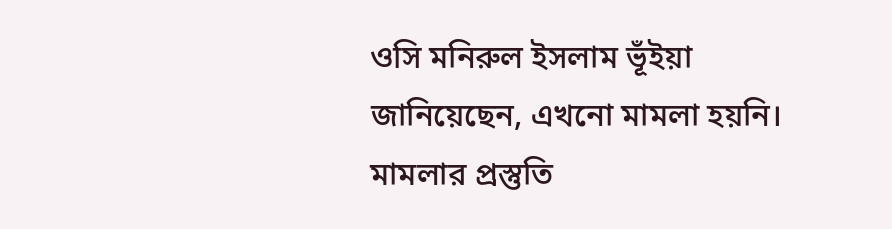ওসি মনিরুল ইসলাম ভূঁইয়া জানিয়েছেন, এখনো মামলা হয়নি। মামলার প্রস্তুতি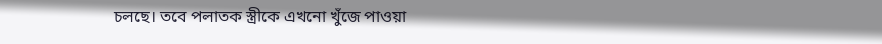চলছে। তবে পলাতক স্ত্রীকে এখনো খুঁজে পাওয়া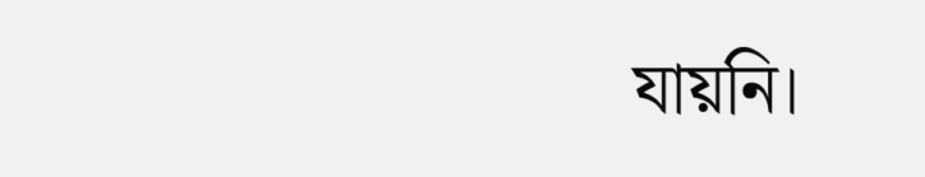যায়নি।